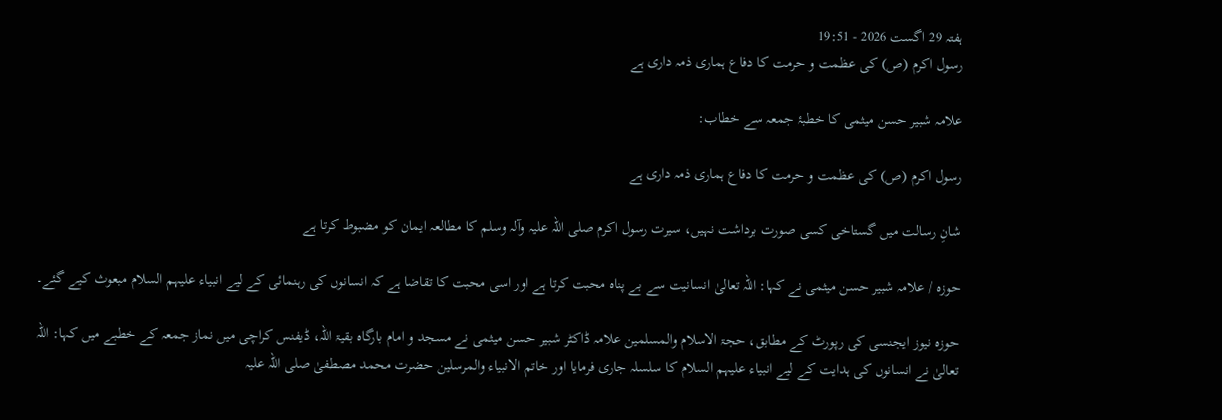ہفتہ 29 اگست 2026 - 19:51
رسول اکرم (ص) کی عظمت و حرمت کا دفاع ہماری ذمہ داری ہے

علامہ شبیر حسن میثمی کا خطبۂ جمعہ سے خطاب:

رسول اکرم (ص) کی عظمت و حرمت کا دفاع ہماری ذمہ داری ہے

شانِ رسالت میں گستاخی کسی صورت برداشت نہیں، سیرت رسول اکرم صلی اللہ علیہ وآلہ وسلم کا مطالعہ ایمان کو مضبوط کرتا ہے

حوزہ / علامہ شبیر حسن میثمی نے کہا: اللہ تعالیٰ انسانیت سے بے پناہ محبت کرتا ہے اور اسی محبت کا تقاضا ہے کہ انسانوں کی رہنمائی کے لیے انبیاء علیہم السلام مبعوث کیے گئے۔

حوزہ نیوز ایجنسی کی رپورٹ کے مطابق، حجۃ الاسلام والمسلمین علامہ ڈاکٹر شبیر حسن میثمی نے مسجد و امام بارگاہ بقیۃ اللہ، ڈیفنس کراچی میں نماز جمعہ کے خطبے میں کہا: اللہ تعالیٰ نے انسانوں کی ہدایت کے لیے انبیاء علیہم السلام کا سلسلہ جاری فرمایا اور خاتم الانبیاء والمرسلین حضرت محمد مصطفیٰ صلی اللہ علیہ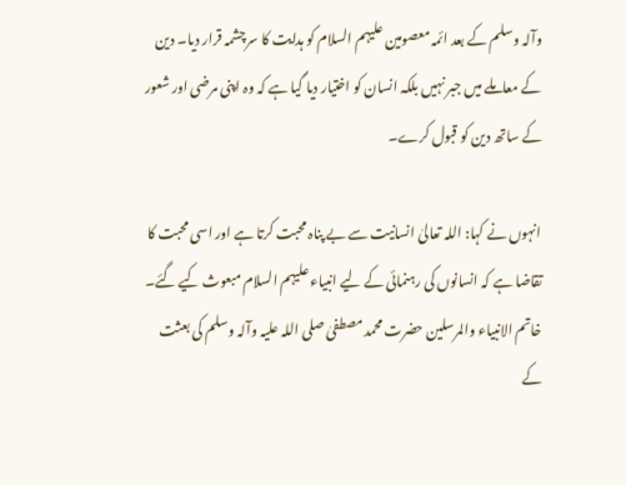وآلہ وسلم کے بعد ائمہ معصومین علیہم السلام کو ہدایت کا سرچشمہ قرار دیا۔ دین کے معاملے میں جبر نہیں بلکہ انسان کو اختیار دیا گیا ہے کہ وہ اپنی مرضی اور شعور کے ساتھ دین کو قبول کرے۔

انہوں نے کہا: اللہ تعالیٰ انسانیت سے بے پناہ محبت کرتا ہے اور اسی محبت کا تقاضا ہے کہ انسانوں کی رہنمائی کے لیے انبیاء علیہم السلام مبعوث کیے گئے۔ خاتم الانبیاء والمرسلین حضرت محمد مصطفیٰ صلی اللہ علیہ وآلہ وسلم کی بعثت کے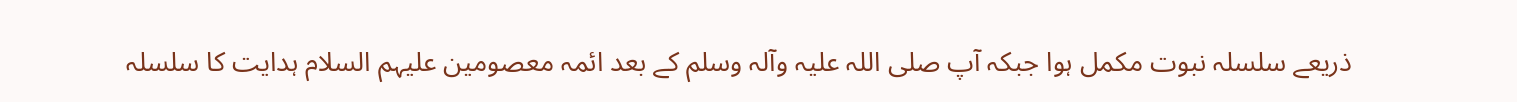ذریعے سلسلہ نبوت مکمل ہوا جبکہ آپ صلی اللہ علیہ وآلہ وسلم کے بعد ائمہ معصومین علیہم السلام ہدایت کا سلسلہ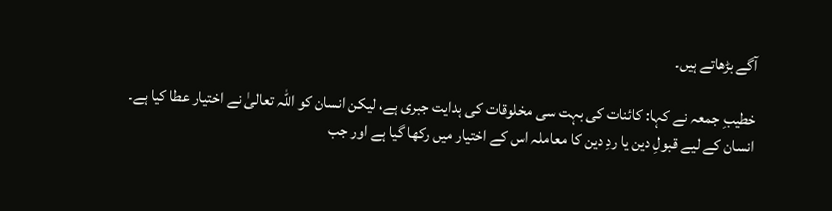آگے بڑھاتے ہیں۔

خطیبِ جمعہ نے کہا: کائنات کی بہت سی مخلوقات کی ہدایت جبری ہے، لیکن انسان کو اللہ تعالیٰ نے اختیار عطا کیا ہے۔ انسان کے لیے قبولِ دین یا ردِ دین کا معاملہ اس کے اختیار میں رکھا گیا ہے اور جب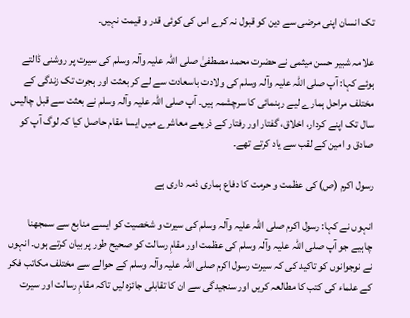تک انسان اپنی مرضی سے دین کو قبول نہ کرے اس کی کوئی قدر و قیمت نہیں۔

علامہ شبیر حسن میثمی نے حضرت محمد مصطفیٰ صلی اللہ علیہ وآلہ وسلم کی سیرت پر روشنی ڈالتے ہوئے کہا: آپ صلی اللہ علیہ وآلہ وسلم کی ولادت باسعادت سے لے کر بعثت اور ہجرت تک زندگی کے مختلف مراحل ہمارے لیے رہنمائی کا سرچشمہ ہیں۔ آپ صلی اللہ علیہ وآلہ وسلم نے بعثت سے قبل چالیس سال تک اپنے کردار، اخلاق، گفتار اور رفتار کے ذریعے معاشرے میں ایسا مقام حاصل کیا کہ لوگ آپ کو صادق و امین کے لقب سے یاد کرتے تھے۔

رسول اکرم (ص) کی عظمت و حرمت کا دفاع ہماری ذمہ داری ہے

انہوں نے کہا: رسول اکرم صلی اللہ علیہ وآلہ وسلم کی سیرت و شخصیت کو ایسے منابع سے سمجھنا چاہیے جو آپ صلی اللہ علیہ وآلہ وسلم کی عظمت اور مقامِ رسالت کو صحیح طور پر بیان کرتے ہوں۔ انہوں نے نوجوانوں کو تاکید کی کہ سیرت رسول اکرم صلی اللہ علیہ وآلہ وسلم کے حوالے سے مختلف مکاتب فکر کے علماء کی کتب کا مطالعہ کریں اور سنجیدگی سے ان کا تقابلی جائزہ لیں تاکہ مقامِ رسالت اور سیرت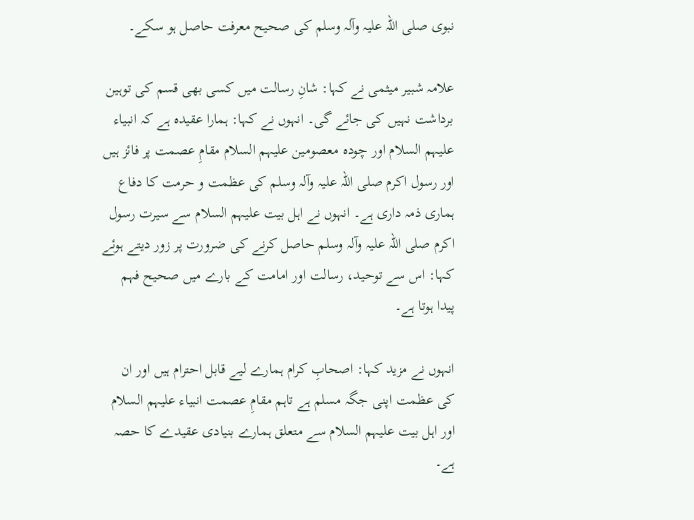نبوی صلی اللہ علیہ وآلہ وسلم کی صحیح معرفت حاصل ہو سکے۔

علامہ شبیر میثمی نے کہا: شانِ رسالت میں کسی بھی قسم کی توہین برداشت نہیں کی جائے گی۔ انہوں نے کہا: ہمارا عقیدہ ہے کہ انبیاء علیہم السلام اور چودہ معصومین علیہم السلام مقامِ عصمت پر فائز ہیں اور رسول اکرم صلی اللہ علیہ وآلہ وسلم کی عظمت و حرمت کا دفاع ہماری ذمہ داری ہے۔ انہوں نے اہل بیت علیہم السلام سے سیرت رسول اکرم صلی اللہ علیہ وآلہ وسلم حاصل کرنے کی ضرورت پر زور دیتے ہوئے کہا: اس سے توحید، رسالت اور امامت کے بارے میں صحیح فہم پیدا ہوتا ہے۔

انہوں نے مزید کہا: اصحابِ کرام ہمارے لیے قابل احترام ہیں اور ان کی عظمت اپنی جگہ مسلم ہے تاہم مقامِ عصمت انبیاء علیہم السلام اور اہل بیت علیہم السلام سے متعلق ہمارے بنیادی عقیدے کا حصہ ہے۔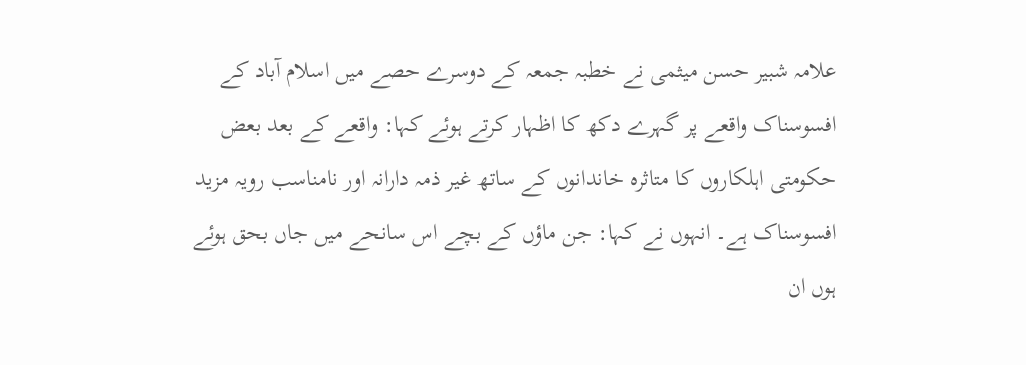علامہ شبیر حسن میثمی نے خطبہ جمعہ کے دوسرے حصے میں اسلام آباد کے افسوسناک واقعے پر گہرے دکھ کا اظہار کرتے ہوئے کہا: واقعے کے بعد بعض حکومتی اہلکاروں کا متاثرہ خاندانوں کے ساتھ غیر ذمہ دارانہ اور نامناسب رویہ مزید افسوسناک ہے۔ انہوں نے کہا: جن ماؤں کے بچے اس سانحے میں جاں بحق ہوئے ہوں ان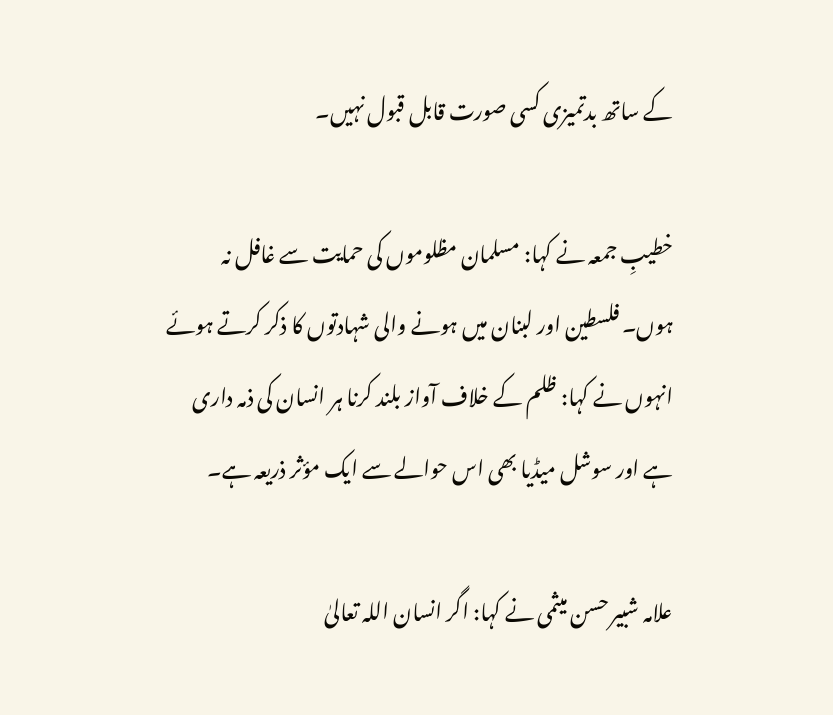کے ساتھ بدتمیزی کسی صورت قابل قبول نہیں۔

خطیبِ جمعہ نے کہا: مسلمان مظلوموں کی حمایت سے غافل نہ ہوں۔ فلسطین اور لبنان میں ہونے والی شہادتوں کا ذکر کرتے ہوئے انہوں نے کہا: ظلم کے خلاف آواز بلند کرنا ہر انسان کی ذمہ داری ہے اور سوشل میڈیا بھی اس حوالے سے ایک مؤثر ذریعہ ہے۔

علامہ شبیر حسن میثمی نے کہا: اگر انسان اللہ تعالیٰ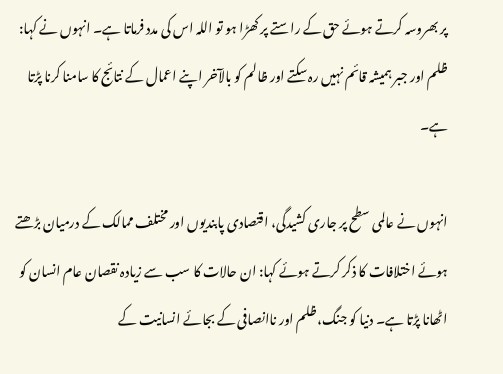پر بھروسہ کرتے ہوئے حق کے راستے پر کھڑا ہو تو اللہ اس کی مدد فرماتا ہے۔ انہوں نے کہا: ظلم اور جبر ہمیشہ قائم نہیں رہ سکتے اور ظالم کو بالآخر اپنے اعمال کے نتائج کا سامنا کرنا پڑتا ہے۔

انہوں نے عالمی سطح پر جاری کشیدگی، اقتصادی پابندیوں اور مختلف ممالک کے درمیان بڑھتے ہوئے اختلافات کا ذکر کرتے ہوئے کہا: ان حالات کا سب سے زیادہ نقصان عام انسان کو اٹھانا پڑتا ہے۔ دنیا کو جنگ، ظلم اور ناانصافی کے بجائے انسانیت کے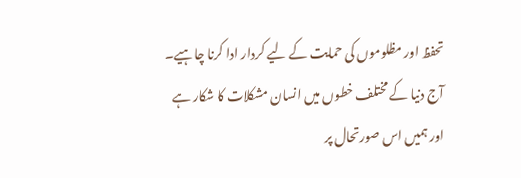تحفظ اور مظلوموں کی حمایت کے لیے کردار ادا کرنا چاہیے۔ آج دنیا کے مختلف خطوں میں انسان مشکلات کا شکار ہے اور ہمیں اس صورتحال پر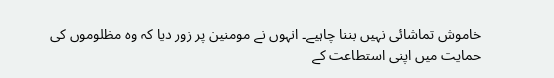خاموش تماشائی نہیں بننا چاہیے۔ انہوں نے مومنین پر زور دیا کہ وہ مظلوموں کی حمایت میں اپنی استطاعت کے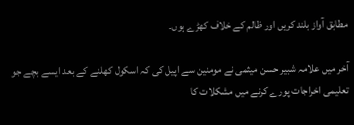مطابق آواز بلند کریں اور ظالم کے خلاف کھڑے ہوں۔

آخر میں علامہ شبیر حسن میثمی نے مومنین سے اپیل کی کہ اسکول کھلنے کے بعد ایسے بچے جو تعلیمی اخراجات پورے کرنے میں مشکلات کا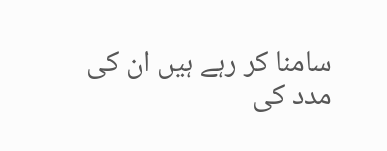سامنا کر رہے ہیں ان کی مدد کی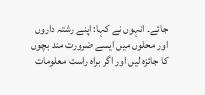جائے۔ انہوں نے کہا: اپنے رشتہ داروں اور محلوں میں ایسے ضرورت مند بچوں کا جائزہ لیں اور اگر براہ راست معلومات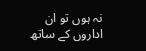نہ ہوں تو ان اداروں کے ساتھ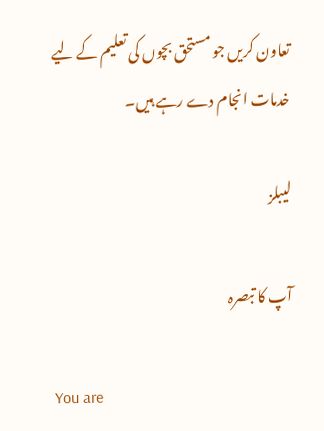تعاون کریں جو مستحق بچوں کی تعلیم کے لیے خدمات انجام دے رہے ہیں۔

لیبلز

آپ کا تبصرہ

You are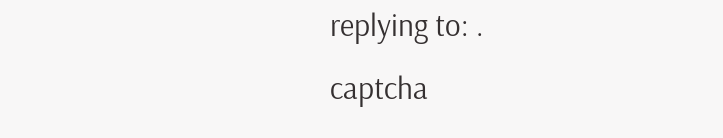replying to: .
captcha